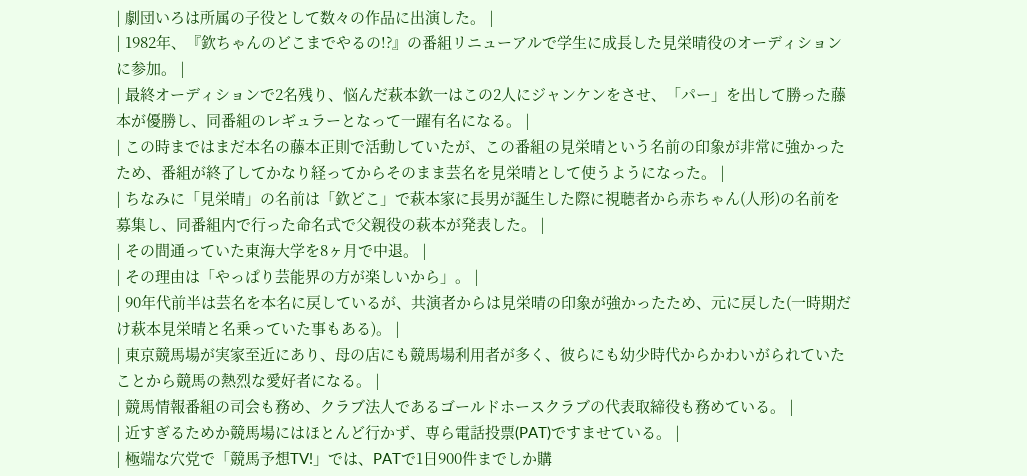| 劇団いろは所属の子役として数々の作品に出演した。 |
| 1982年、『欽ちゃんのどこまでやるの!?』の番組リニューアルで学生に成長した見栄晴役のオーディションに参加。 |
| 最終オーディションで2名残り、悩んだ萩本欽一はこの2人にジャンケンをさせ、「パー」を出して勝った藤本が優勝し、同番組のレギュラーとなって一躍有名になる。 |
| この時まではまだ本名の藤本正則で活動していたが、この番組の見栄晴という名前の印象が非常に強かったため、番組が終了してかなり経ってからそのまま芸名を見栄晴として使うようになった。 |
| ちなみに「見栄晴」の名前は「欽どこ」で萩本家に長男が誕生した際に視聴者から赤ちゃん(人形)の名前を募集し、同番組内で行った命名式で父親役の萩本が発表した。 |
| その間通っていた東海大学を8ヶ月で中退。 |
| その理由は「やっぱり芸能界の方が楽しいから」。 |
| 90年代前半は芸名を本名に戻しているが、共演者からは見栄晴の印象が強かったため、元に戻した(一時期だけ萩本見栄晴と名乗っていた事もある)。 |
| 東京競馬場が実家至近にあり、母の店にも競馬場利用者が多く、彼らにも幼少時代からかわいがられていたことから競馬の熱烈な愛好者になる。 |
| 競馬情報番組の司会も務め、クラブ法人であるゴールドホースクラブの代表取締役も務めている。 |
| 近すぎるためか競馬場にはほとんど行かず、専ら電話投票(PAT)ですませている。 |
| 極端な穴党で「競馬予想TV!」では、PATで1日900件までしか購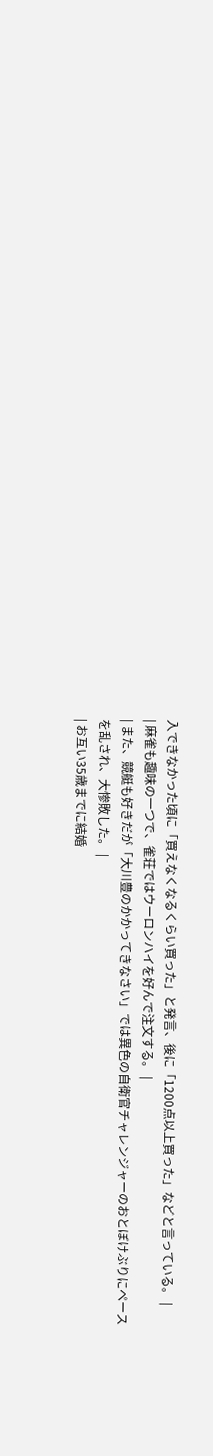入できなかった頃に「買えなくなるくらい買った」と発言、後に「1200点以上買った」などと言っている。 |
| 麻雀も趣味の一つで、雀荘ではウーロンハイを好んで注文する。 |
| また、競艇も好きだが「大川豊のかかってきなさい」では異色の自衛官チャレンジャーのおとぼけぶりにペースを乱され、大惨敗した。 |
| お互い35歳までに結婚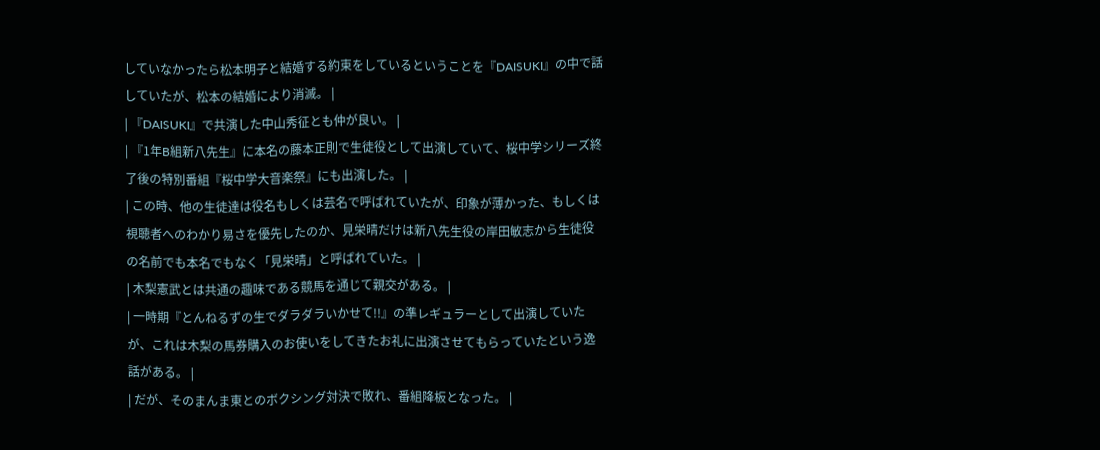していなかったら松本明子と結婚する約束をしているということを『DAISUKI』の中で話していたが、松本の結婚により消滅。 |
| 『DAISUKI』で共演した中山秀征とも仲が良い。 |
| 『1年B組新八先生』に本名の藤本正則で生徒役として出演していて、桜中学シリーズ終了後の特別番組『桜中学大音楽祭』にも出演した。 |
| この時、他の生徒達は役名もしくは芸名で呼ばれていたが、印象が薄かった、もしくは視聴者へのわかり易さを優先したのか、見栄晴だけは新八先生役の岸田敏志から生徒役の名前でも本名でもなく「見栄晴」と呼ばれていた。 |
| 木梨憲武とは共通の趣味である競馬を通じて親交がある。 |
| 一時期『とんねるずの生でダラダラいかせて!!』の準レギュラーとして出演していたが、これは木梨の馬券購入のお使いをしてきたお礼に出演させてもらっていたという逸話がある。 |
| だが、そのまんま東とのボクシング対決で敗れ、番組降板となった。 |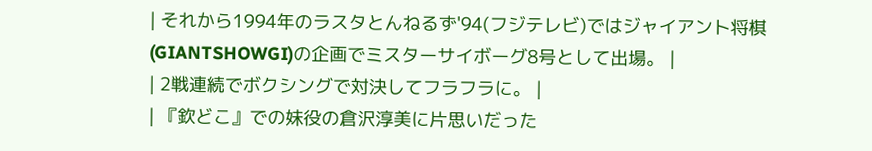| それから1994年のラスタとんねるず'94(フジテレビ)ではジャイアント将棋(GIANTSHOWGI)の企画でミスターサイボーグ8号として出場。 |
| 2戦連続でボクシングで対決してフラフラに。 |
| 『欽どこ』での妹役の倉沢淳美に片思いだった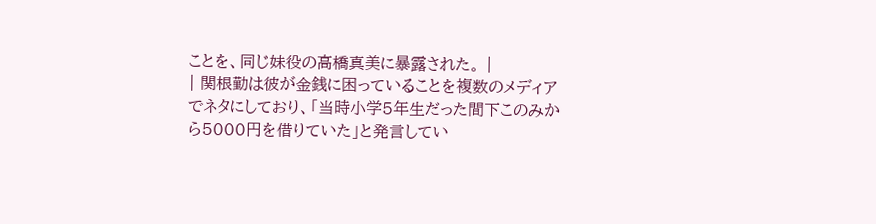ことを、同じ妹役の高橋真美に暴露された。 |
| 関根勤は彼が金銭に困っていることを複数のメディアでネタにしており、「当時小学5年生だった間下このみから5000円を借りていた」と発言してい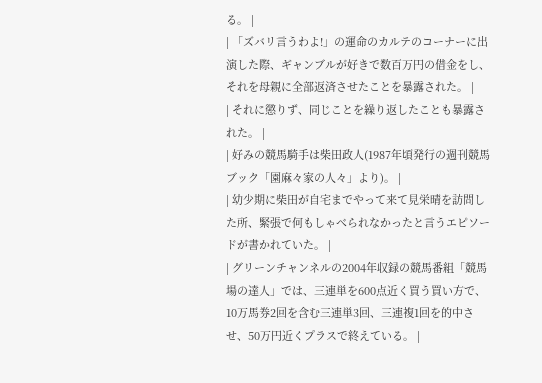る。 |
| 「ズバリ言うわよ!」の運命のカルテのコーナーに出演した際、ギャンブルが好きで数百万円の借金をし、それを母親に全部返済させたことを暴露された。 |
| それに懲りず、同じことを繰り返したことも暴露された。 |
| 好みの競馬騎手は柴田政人(1987年頃発行の週刊競馬ブック「園麻々家の人々」より)。 |
| 幼少期に柴田が自宅までやって来て見栄晴を訪問した所、緊張で何もしゃべられなかったと言うエピソードが書かれていた。 |
| グリーンチャンネルの2004年収録の競馬番組「競馬場の達人」では、三連単を600点近く買う買い方で、10万馬券2回を含む三連単3回、三連複1回を的中させ、50万円近くプラスで終えている。 |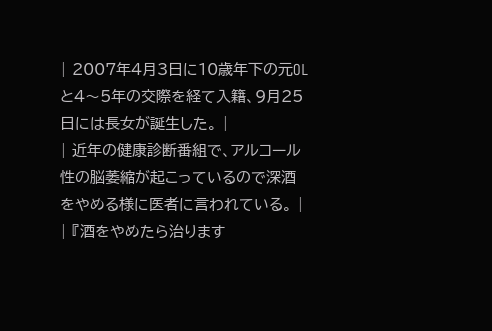| 2007年4月3日に10歳年下の元OLと4〜5年の交際を経て入籍、9月25日には長女が誕生した。 |
| 近年の健康診断番組で、アルコール性の脳萎縮が起こっているので深酒をやめる様に医者に言われている。 |
| 『酒をやめたら治ります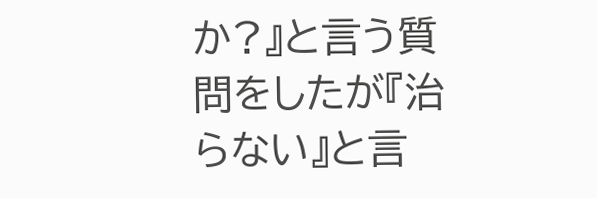か?』と言う質問をしたが『治らない』と言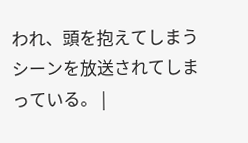われ、頭を抱えてしまうシーンを放送されてしまっている。 |